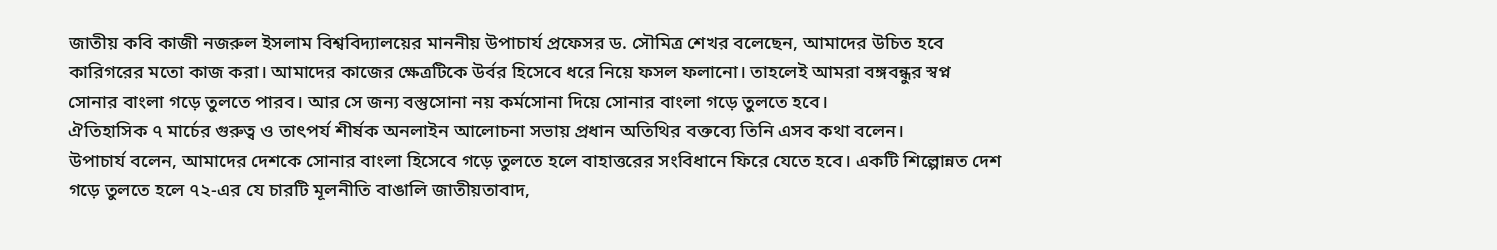জাতীয় কবি কাজী নজরুল ইসলাম বিশ্ববিদ্যালয়ের মাননীয় উপাচার্য প্রফেসর ড. সৌমিত্র শেখর বলেছেন, আমাদের উচিত হবে কারিগরের মতো কাজ করা। আমাদের কাজের ক্ষেত্রটিকে উর্বর হিসেবে ধরে নিয়ে ফসল ফলানো। তাহলেই আমরা বঙ্গবন্ধুর স্বপ্ন সোনার বাংলা গড়ে তুলতে পারব। আর সে জন্য বস্তুসোনা নয় কর্মসোনা দিয়ে সোনার বাংলা গড়ে তুলতে হবে।
ঐতিহাসিক ৭ মার্চের গুরুত্ব ও তাৎপর্য শীর্ষক অনলাইন আলোচনা সভায় প্রধান অতিথির বক্তব্যে তিনি এসব কথা বলেন।
উপাচার্য বলেন, আমাদের দেশকে সোনার বাংলা হিসেবে গড়ে তুলতে হলে বাহাত্তরের সংবিধানে ফিরে যেতে হবে। একটি শিল্পোন্নত দেশ গড়ে তুলতে হলে ৭২-এর যে চারটি মূলনীতি বাঙালি জাতীয়তাবাদ,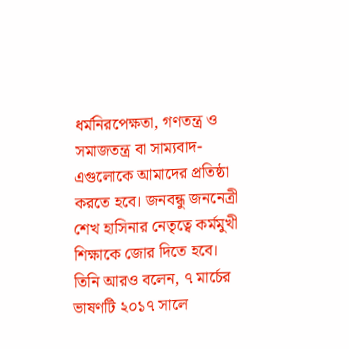ধর্মনিরপেক্ষতা, গণতন্ত্র ও সমাজতন্ত্র বা সাম্যবাদ- এগুলোকে আমাদের প্রতিষ্ঠা করতে হবে। জনবন্ধু জননেত্রী শেখ হাসিনার নেতৃত্বে কর্মমুখী শিক্ষাকে জোর দিতে হবে।
তিনি আরও বলেন, ৭ মার্চের ভাষণটি ২০১৭ সালে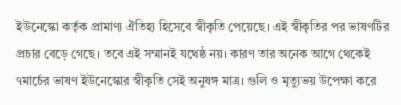ইউনেস্কো কর্তৃক প্রামাণ্য ঐতিহ্য হিসেবে স্বীকৃতি পেয়েছে। এই স্বীকৃতির পর ভাষণটির প্রচার বেড়ে গেছে। তবে এই সম্মানই যথেষ্ঠ নয়। কারণ তার অনেক আগে থেকেই ৭মার্চের ভাষণ ইউনেস্কোর স্বীকৃতি সেই অনুষঙ্গ মাত্র। গুলি ও মৃত্যুভয় উপেক্ষা করে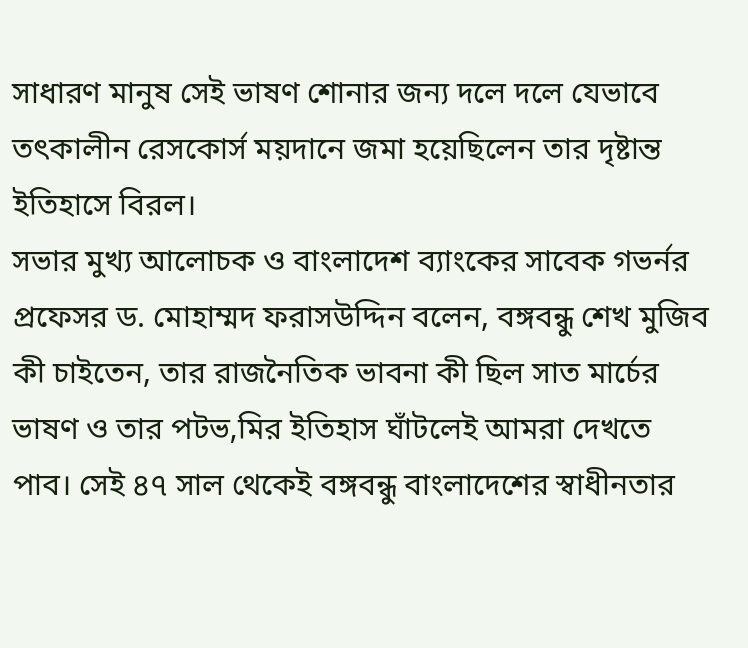সাধারণ মানুষ সেই ভাষণ শোনার জন্য দলে দলে যেভাবে তৎকালীন রেসকোর্স ময়দানে জমা হয়েছিলেন তার দৃষ্টান্ত ইতিহাসে বিরল।
সভার মুখ্য আলোচক ও বাংলাদেশ ব্যাংকের সাবেক গভর্নর প্রফেসর ড. মোহাম্মদ ফরাসউদ্দিন বলেন, বঙ্গবন্ধু শেখ মুজিব কী চাইতেন, তার রাজনৈতিক ভাবনা কী ছিল সাত মার্চের ভাষণ ও তার পটভ‚মির ইতিহাস ঘাঁটলেই আমরা দেখতে পাব। সেই ৪৭ সাল থেকেই বঙ্গবন্ধু বাংলাদেশের স্বাধীনতার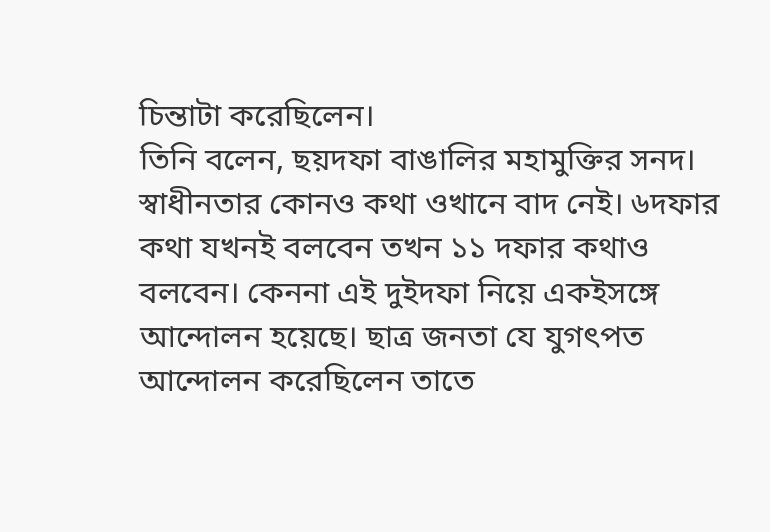চিন্তাটা করেছিলেন।
তিনি বলেন, ছয়দফা বাঙালির মহামুক্তির সনদ। স্বাধীনতার কোনও কথা ওখানে বাদ নেই। ৬দফার কথা যখনই বলবেন তখন ১১ দফার কথাও বলবেন। কেননা এই দুইদফা নিয়ে একইসঙ্গে আন্দোলন হয়েছে। ছাত্র জনতা যে যুগৎপত আন্দোলন করেছিলেন তাতে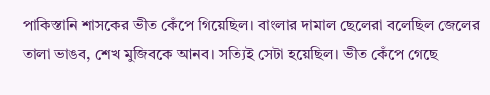পাকিস্তানি শাসকের ভীত কেঁপে গিয়েছিল। বাংলার দামাল ছেলেরা বলেছিল জেলের তালা ভাঙব, শেখ মুজিবকে আনব। সত্যিই সেটা হয়েছিল। ভীত কেঁপে গেছে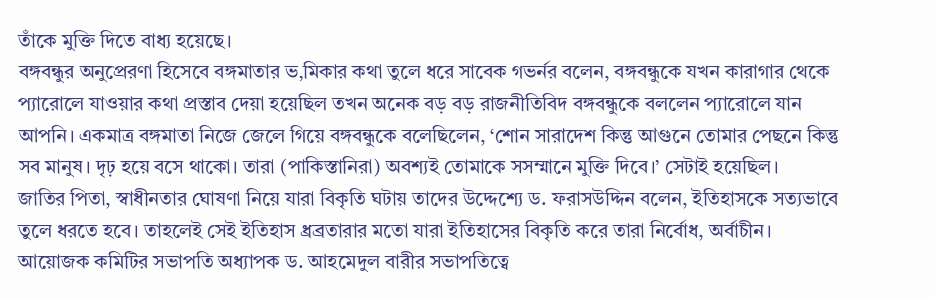তাঁকে মুক্তি দিতে বাধ্য হয়েছে।
বঙ্গবন্ধুর অনুপ্রেরণা হিসেবে বঙ্গমাতার ভ‚মিকার কথা তুলে ধরে সাবেক গভর্নর বলেন, বঙ্গবন্ধুকে যখন কারাগার থেকে প্যারোলে যাওয়ার কথা প্রস্তাব দেয়া হয়েছিল তখন অনেক বড় বড় রাজনীতিবিদ বঙ্গবন্ধুকে বললেন প্যারোলে যান আপনি। একমাত্র বঙ্গমাতা নিজে জেলে গিয়ে বঙ্গবন্ধুকে বলেছিলেন, ‘শোন সারাদেশ কিন্তু আগুনে তোমার পেছনে কিন্তু সব মানুষ। দৃঢ় হয়ে বসে থাকো। তারা (পাকিস্তানিরা) অবশ্যই তোমাকে সসম্মানে মুক্তি দিবে।’ সেটাই হয়েছিল।
জাতির পিতা, স্বাধীনতার ঘোষণা নিয়ে যারা বিকৃতি ঘটায় তাদের উদ্দেশ্যে ড. ফরাসউদ্দিন বলেন, ইতিহাসকে সত্যভাবে তুলে ধরতে হবে। তাহলেই সেই ইতিহাস ধ্রব্রতারার মতো যারা ইতিহাসের বিকৃতি করে তারা নির্বোধ, অর্বাচীন।
আয়োজক কমিটির সভাপতি অধ্যাপক ড. আহমেদুল বারীর সভাপতিত্বে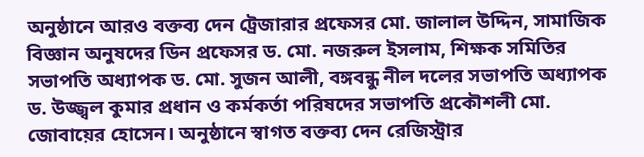অনুষ্ঠানে আরও বক্তব্য দেন ট্রেজারার প্রফেসর মো. জালাল উদ্দিন, সামাজিক বিজ্ঞান অনুষদের ডিন প্রফেসর ড. মো. নজরুল ইসলাম, শিক্ষক সমিতির সভাপতি অধ্যাপক ড. মো. সুজন আলী, বঙ্গবন্ধু নীল দলের সভাপতি অধ্যাপক ড. উজ্জ্বল কুমার প্রধান ও কর্মকর্তা পরিষদের সভাপতি প্রকৌশলী মো. জোবায়ের হোসেন। অনুষ্ঠানে স্বাগত বক্তব্য দেন রেজিস্ট্রার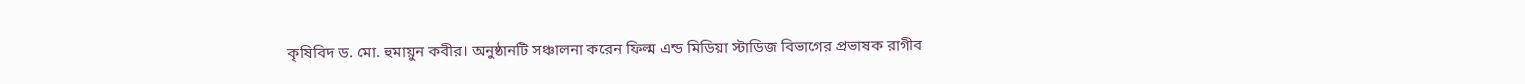কৃষিবিদ ড. মো. হুমায়ুন কবীর। অনুষ্ঠানটি সঞ্চালনা করেন ফিল্ম এন্ড মিডিয়া স্টাডিজ বিভাগের প্রভাষক রাগীব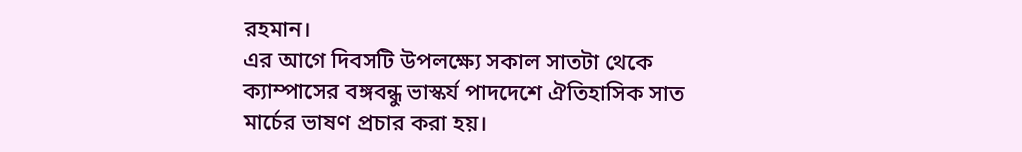রহমান।
এর আগে দিবসটি উপলক্ষ্যে সকাল সাতটা থেকে ক্যাম্পাসের বঙ্গবন্ধু ভাস্কর্য পাদদেশে ঐতিহাসিক সাত মার্চের ভাষণ প্রচার করা হয়।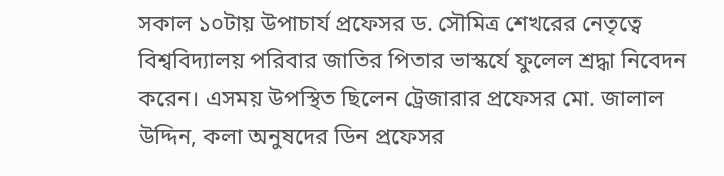সকাল ১০টায় উপাচার্য প্রফেসর ড. সৌমিত্র শেখরের নেতৃত্বে বিশ্ববিদ্যালয় পরিবার জাতির পিতার ভাস্কর্যে ফুলেল শ্রদ্ধা নিবেদন করেন। এসময় উপস্থিত ছিলেন ট্রেজারার প্রফেসর মো. জালাল উদ্দিন, কলা অনুষদের ডিন প্রফেসর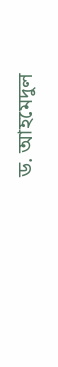ড. আহমেদুল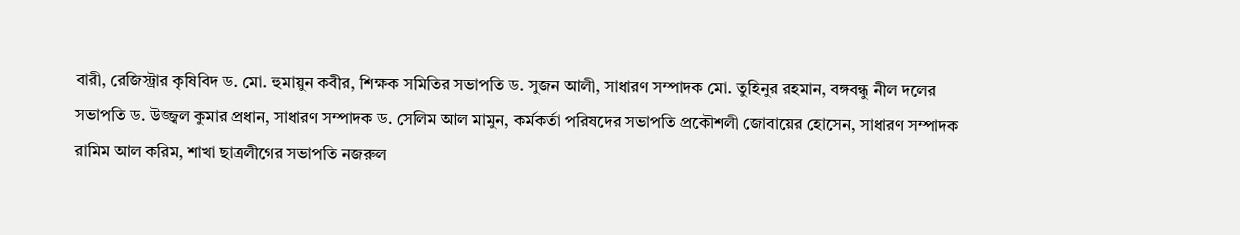বারী, রেজিস্ট্রার কৃষিবিদ ড. মো. হুমায়ুন কবীর, শিক্ষক সমিতির সভাপতি ড. সুজন আলী, সাধারণ সম্পাদক মো. তুহিনুর রহমান, বঙ্গবন্ধু নীল দলের সভাপতি ড. উজ্জ্বল কুমার প্রধান, সাধারণ সম্পাদক ড. সেলিম আল মামুন, কর্মকর্তা পরিষদের সভাপতি প্রকৌশলী জোবায়ের হোসেন, সাধারণ সম্পাদক রামিম আল করিম, শাখা ছাত্রলীগের সভাপতি নজরুল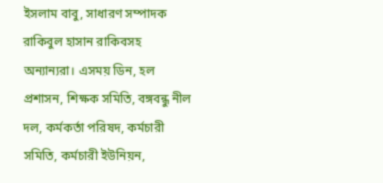ইসলাম বাবু, সাধারণ সম্পাদক রাকিবুল হাসান রাকিবসহ অন্যান্যরা। এসময় ডিন, হল প্রশাসন, শিক্ষক সমিতি, বঙ্গবন্ধু নীল দল, কর্মকর্তা পরিষদ, কর্মচারী সমিতি, কর্মচারী ইউনিয়ন,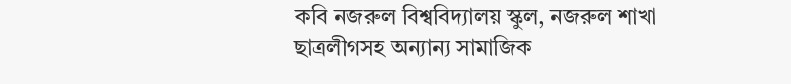কবি নজরুল বিশ্ববিদ্যালয় স্কুল, নজরুল শাখা ছাত্রলীগসহ অন্যান্য সামাজিক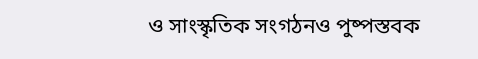ও সাংস্কৃতিক সংগঠনও পুষ্পস্তবক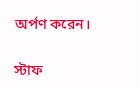অর্পণ করেন।

স্টাফ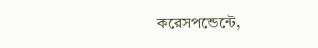করেসপন্ডেন্টে,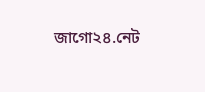জাগো২৪.নেট